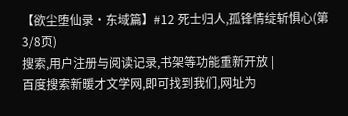【欲尘堕仙录·东域篇】#12 死士归人,孤锋情绽斩惧心(第3/8页)
搜索,用户注册与阅读记录,书架等功能重新开放 |
百度搜索新暖才文学网,即可找到我们,网址为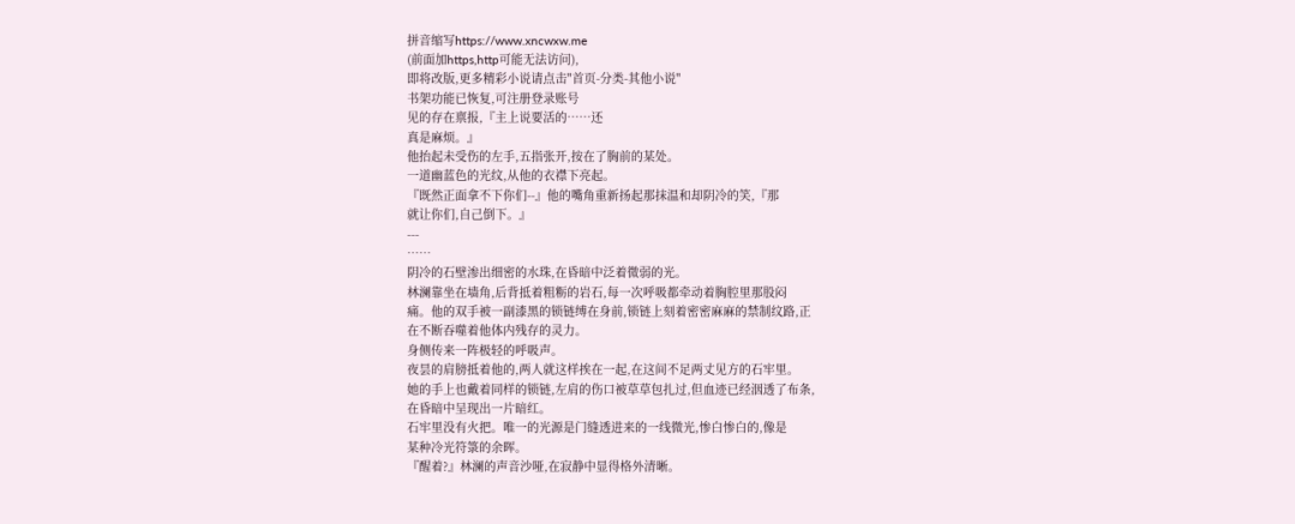拼音缩写https://www.xncwxw.me
(前面加https,http可能无法访问),
即将改版,更多精彩小说请点击"首页-分类-其他小说"
书架功能已恢复,可注册登录账号
见的存在禀报,『主上说要活的……还
真是麻烦。』
他抬起未受伤的左手,五指张开,按在了胸前的某处。
一道幽蓝色的光纹,从他的衣襟下亮起。
『既然正面拿不下你们--』他的嘴角重新扬起那抹温和却阴冷的笑,『那
就让你们,自己倒下。』
---
……
阴冷的石壁渗出细密的水珠,在昏暗中泛着微弱的光。
林澜靠坐在墙角,后背抵着粗粝的岩石,每一次呼吸都牵动着胸腔里那股闷
痛。他的双手被一副漆黑的锁链缚在身前,锁链上刻着密密麻麻的禁制纹路,正
在不断吞噬着他体内残存的灵力。
身侧传来一阵极轻的呼吸声。
夜昙的肩膀抵着他的,两人就这样挨在一起,在这间不足两丈见方的石牢里。
她的手上也戴着同样的锁链,左肩的伤口被草草包扎过,但血迹已经洇透了布条,
在昏暗中呈现出一片暗红。
石牢里没有火把。唯一的光源是门缝透进来的一线微光,惨白惨白的,像是
某种冷光符箓的余晖。
『醒着?』林澜的声音沙哑,在寂静中显得格外清晰。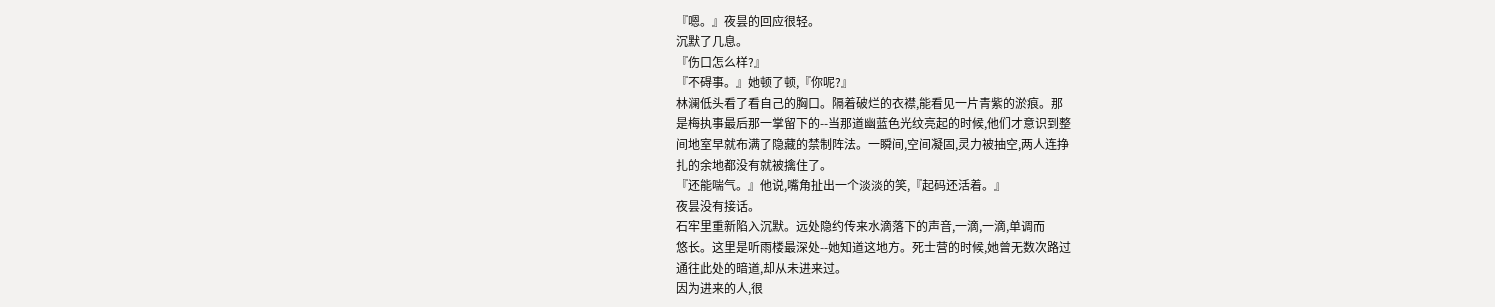『嗯。』夜昙的回应很轻。
沉默了几息。
『伤口怎么样?』
『不碍事。』她顿了顿,『你呢?』
林澜低头看了看自己的胸口。隔着破烂的衣襟,能看见一片青紫的淤痕。那
是梅执事最后那一掌留下的--当那道幽蓝色光纹亮起的时候,他们才意识到整
间地室早就布满了隐藏的禁制阵法。一瞬间,空间凝固,灵力被抽空,两人连挣
扎的余地都没有就被擒住了。
『还能喘气。』他说,嘴角扯出一个淡淡的笑,『起码还活着。』
夜昙没有接话。
石牢里重新陷入沉默。远处隐约传来水滴落下的声音,一滴,一滴,单调而
悠长。这里是听雨楼最深处--她知道这地方。死士营的时候,她曾无数次路过
通往此处的暗道,却从未进来过。
因为进来的人,很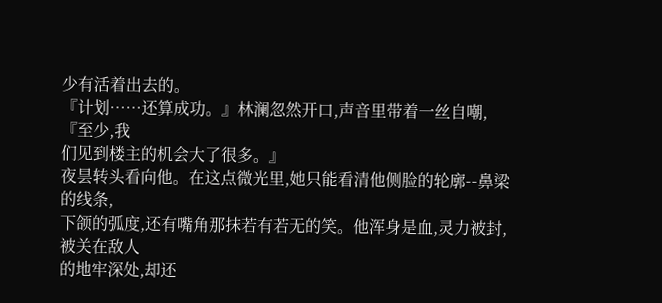少有活着出去的。
『计划……还算成功。』林澜忽然开口,声音里带着一丝自嘲,『至少,我
们见到楼主的机会大了很多。』
夜昙转头看向他。在这点微光里,她只能看清他侧脸的轮廓--鼻梁的线条,
下颌的弧度,还有嘴角那抹若有若无的笑。他浑身是血,灵力被封,被关在敌人
的地牢深处,却还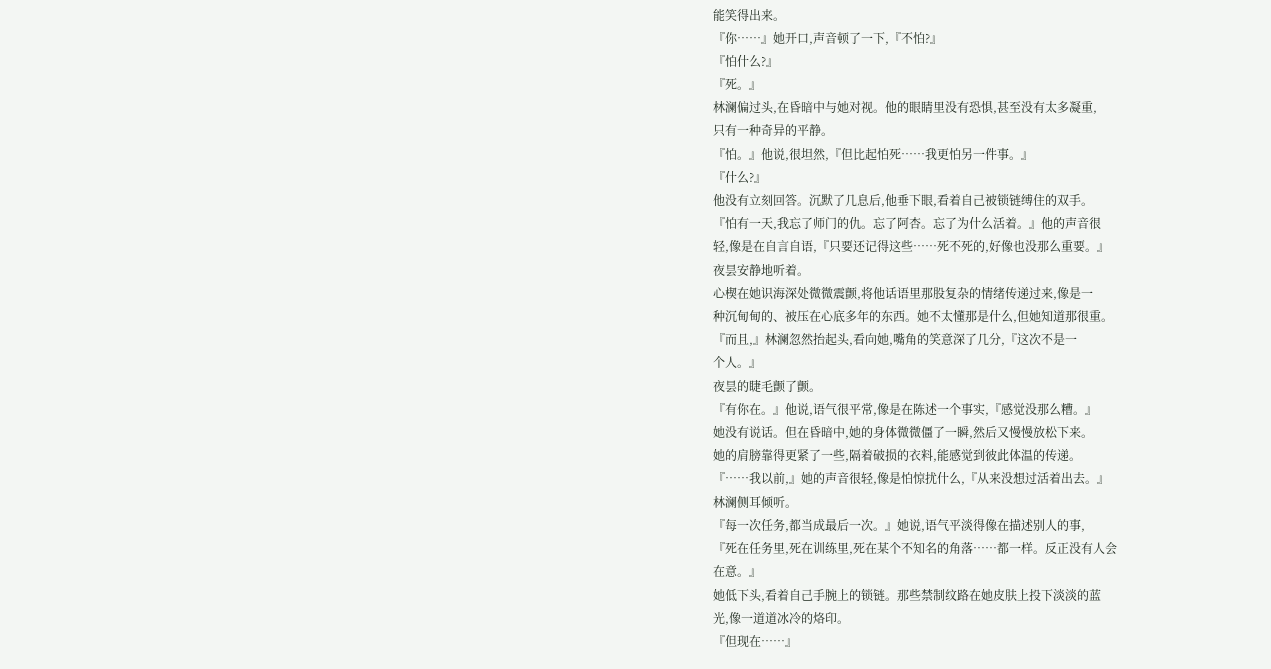能笑得出来。
『你……』她开口,声音顿了一下,『不怕?』
『怕什么?』
『死。』
林澜偏过头,在昏暗中与她对视。他的眼睛里没有恐惧,甚至没有太多凝重,
只有一种奇异的平静。
『怕。』他说,很坦然,『但比起怕死……我更怕另一件事。』
『什么?』
他没有立刻回答。沉默了几息后,他垂下眼,看着自己被锁链缚住的双手。
『怕有一天,我忘了师门的仇。忘了阿杏。忘了为什么活着。』他的声音很
轻,像是在自言自语,『只要还记得这些……死不死的,好像也没那么重要。』
夜昙安静地听着。
心楔在她识海深处微微震颤,将他话语里那股复杂的情绪传递过来,像是一
种沉甸甸的、被压在心底多年的东西。她不太懂那是什么,但她知道那很重。
『而且,』林澜忽然抬起头,看向她,嘴角的笑意深了几分,『这次不是一
个人。』
夜昙的睫毛颤了颤。
『有你在。』他说,语气很平常,像是在陈述一个事实,『感觉没那么糟。』
她没有说话。但在昏暗中,她的身体微微僵了一瞬,然后又慢慢放松下来。
她的肩膀靠得更紧了一些,隔着破损的衣料,能感觉到彼此体温的传递。
『……我以前,』她的声音很轻,像是怕惊扰什么,『从来没想过活着出去。』
林澜侧耳倾听。
『每一次任务,都当成最后一次。』她说,语气平淡得像在描述别人的事,
『死在任务里,死在训练里,死在某个不知名的角落……都一样。反正没有人会
在意。』
她低下头,看着自己手腕上的锁链。那些禁制纹路在她皮肤上投下淡淡的蓝
光,像一道道冰冷的烙印。
『但现在……』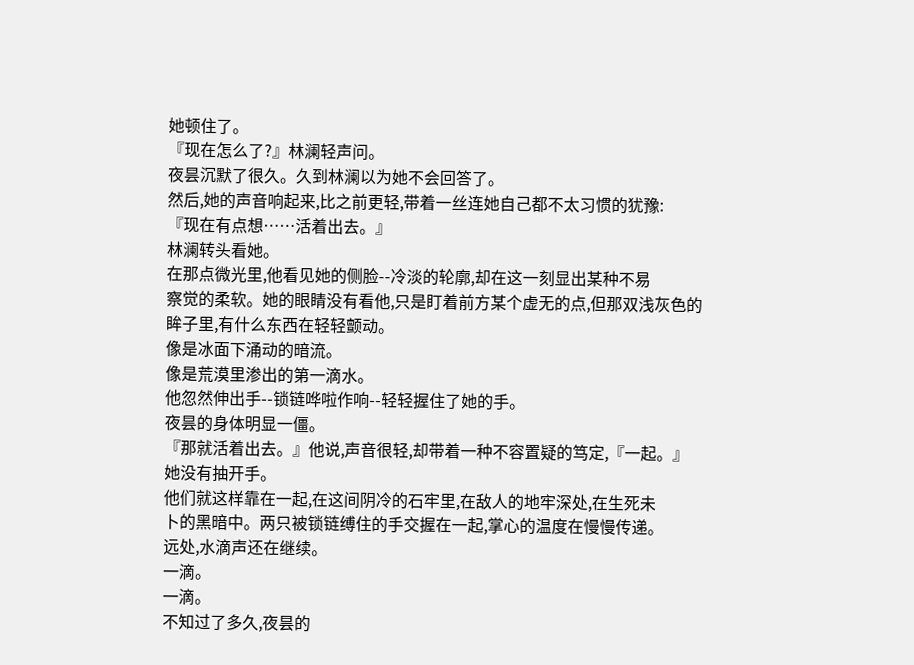她顿住了。
『现在怎么了?』林澜轻声问。
夜昙沉默了很久。久到林澜以为她不会回答了。
然后,她的声音响起来,比之前更轻,带着一丝连她自己都不太习惯的犹豫:
『现在有点想……活着出去。』
林澜转头看她。
在那点微光里,他看见她的侧脸--冷淡的轮廓,却在这一刻显出某种不易
察觉的柔软。她的眼睛没有看他,只是盯着前方某个虚无的点,但那双浅灰色的
眸子里,有什么东西在轻轻颤动。
像是冰面下涌动的暗流。
像是荒漠里渗出的第一滴水。
他忽然伸出手--锁链哗啦作响--轻轻握住了她的手。
夜昙的身体明显一僵。
『那就活着出去。』他说,声音很轻,却带着一种不容置疑的笃定,『一起。』
她没有抽开手。
他们就这样靠在一起,在这间阴冷的石牢里,在敌人的地牢深处,在生死未
卜的黑暗中。两只被锁链缚住的手交握在一起,掌心的温度在慢慢传递。
远处,水滴声还在继续。
一滴。
一滴。
不知过了多久,夜昙的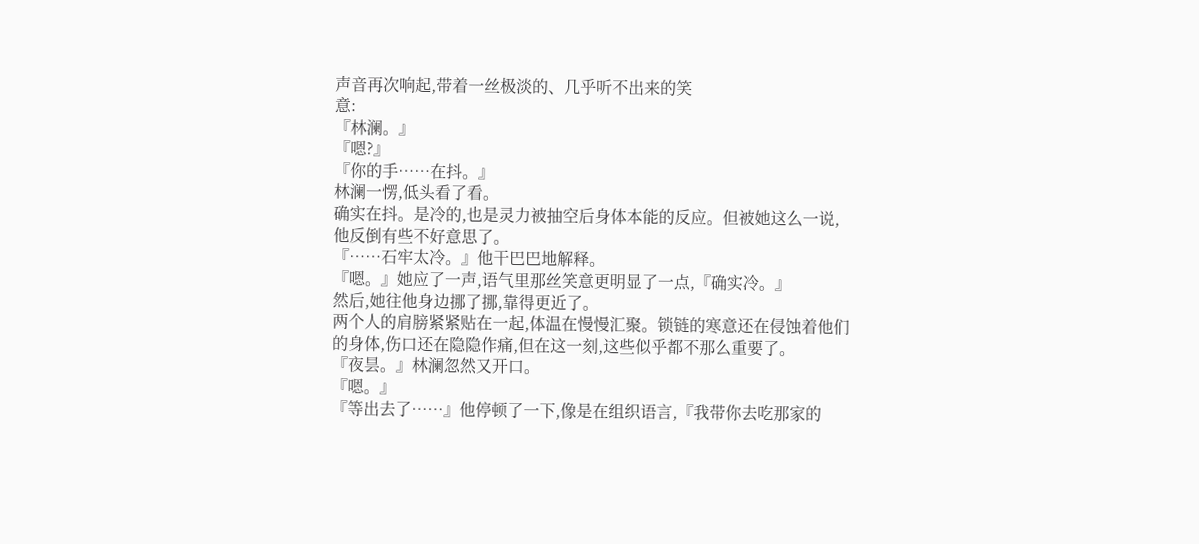声音再次响起,带着一丝极淡的、几乎听不出来的笑
意:
『林澜。』
『嗯?』
『你的手……在抖。』
林澜一愣,低头看了看。
确实在抖。是冷的,也是灵力被抽空后身体本能的反应。但被她这么一说,
他反倒有些不好意思了。
『……石牢太冷。』他干巴巴地解释。
『嗯。』她应了一声,语气里那丝笑意更明显了一点,『确实冷。』
然后,她往他身边挪了挪,靠得更近了。
两个人的肩膀紧紧贴在一起,体温在慢慢汇聚。锁链的寒意还在侵蚀着他们
的身体,伤口还在隐隐作痛,但在这一刻,这些似乎都不那么重要了。
『夜昙。』林澜忽然又开口。
『嗯。』
『等出去了……』他停顿了一下,像是在组织语言,『我带你去吃那家的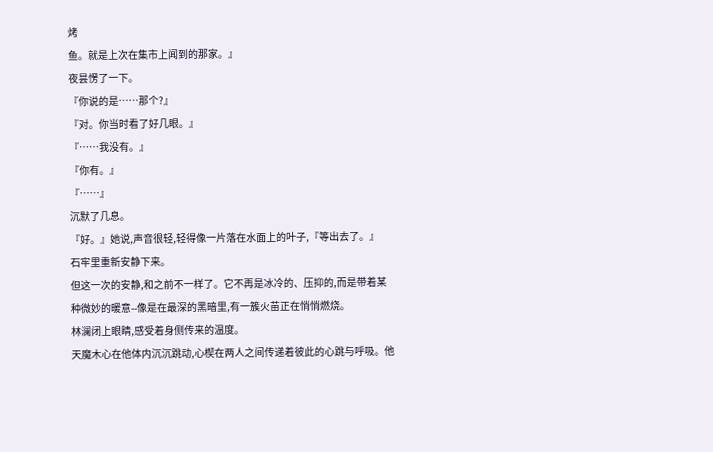烤
鱼。就是上次在集市上闻到的那家。』
夜昙愣了一下。
『你说的是……那个?』
『对。你当时看了好几眼。』
『……我没有。』
『你有。』
『……』
沉默了几息。
『好。』她说,声音很轻,轻得像一片落在水面上的叶子,『等出去了。』
石牢里重新安静下来。
但这一次的安静,和之前不一样了。它不再是冰冷的、压抑的,而是带着某
种微妙的暖意--像是在最深的黑暗里,有一簇火苗正在悄悄燃烧。
林澜闭上眼睛,感受着身侧传来的温度。
天魔木心在他体内沉沉跳动,心楔在两人之间传递着彼此的心跳与呼吸。他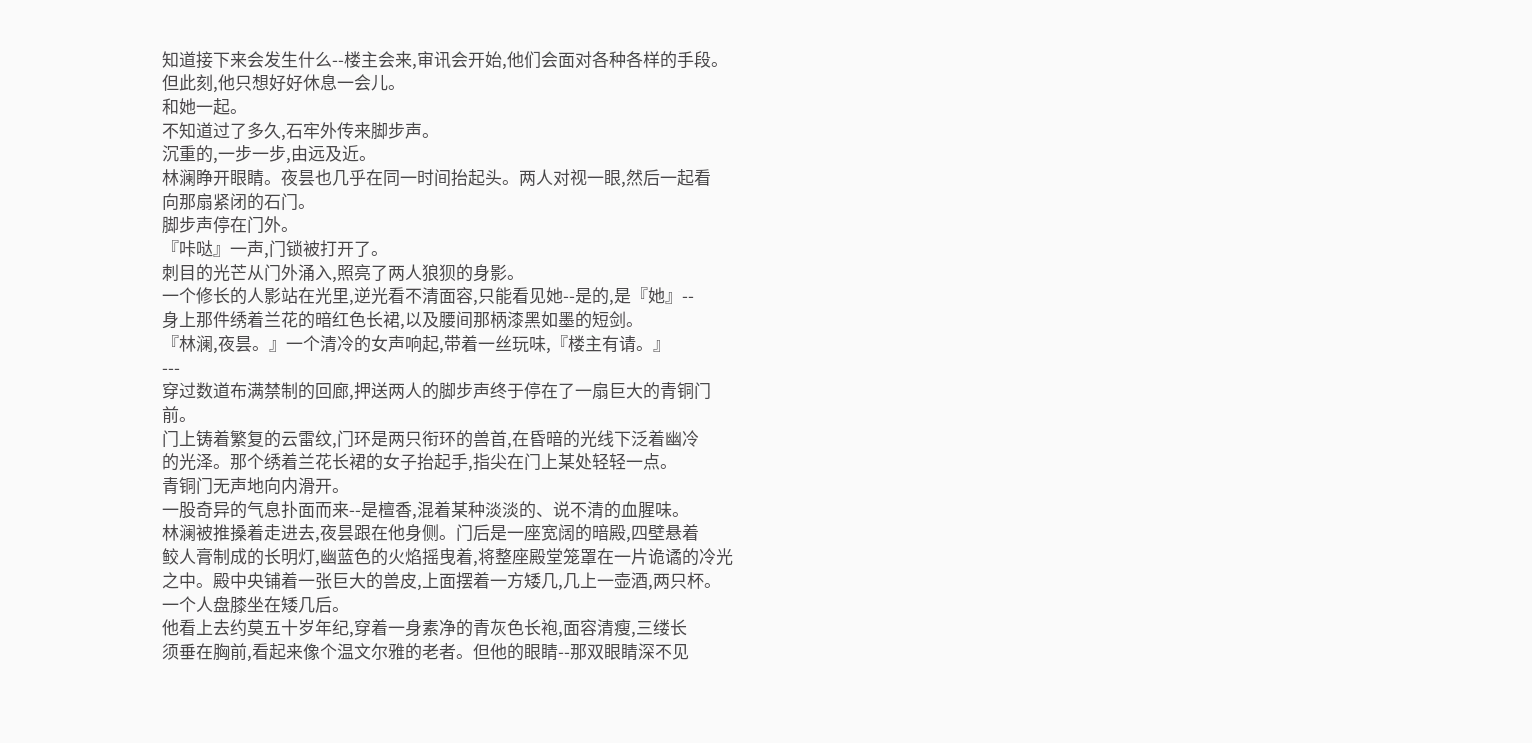知道接下来会发生什么--楼主会来,审讯会开始,他们会面对各种各样的手段。
但此刻,他只想好好休息一会儿。
和她一起。
不知道过了多久,石牢外传来脚步声。
沉重的,一步一步,由远及近。
林澜睁开眼睛。夜昙也几乎在同一时间抬起头。两人对视一眼,然后一起看
向那扇紧闭的石门。
脚步声停在门外。
『咔哒』一声,门锁被打开了。
刺目的光芒从门外涌入,照亮了两人狼狈的身影。
一个修长的人影站在光里,逆光看不清面容,只能看见她--是的,是『她』--
身上那件绣着兰花的暗红色长裙,以及腰间那柄漆黑如墨的短剑。
『林澜,夜昙。』一个清冷的女声响起,带着一丝玩味,『楼主有请。』
---
穿过数道布满禁制的回廊,押送两人的脚步声终于停在了一扇巨大的青铜门
前。
门上铸着繁复的云雷纹,门环是两只衔环的兽首,在昏暗的光线下泛着幽冷
的光泽。那个绣着兰花长裙的女子抬起手,指尖在门上某处轻轻一点。
青铜门无声地向内滑开。
一股奇异的气息扑面而来--是檀香,混着某种淡淡的、说不清的血腥味。
林澜被推搡着走进去,夜昙跟在他身侧。门后是一座宽阔的暗殿,四壁悬着
鲛人膏制成的长明灯,幽蓝色的火焰摇曳着,将整座殿堂笼罩在一片诡谲的冷光
之中。殿中央铺着一张巨大的兽皮,上面摆着一方矮几,几上一壶酒,两只杯。
一个人盘膝坐在矮几后。
他看上去约莫五十岁年纪,穿着一身素净的青灰色长袍,面容清瘦,三缕长
须垂在胸前,看起来像个温文尔雅的老者。但他的眼睛--那双眼睛深不见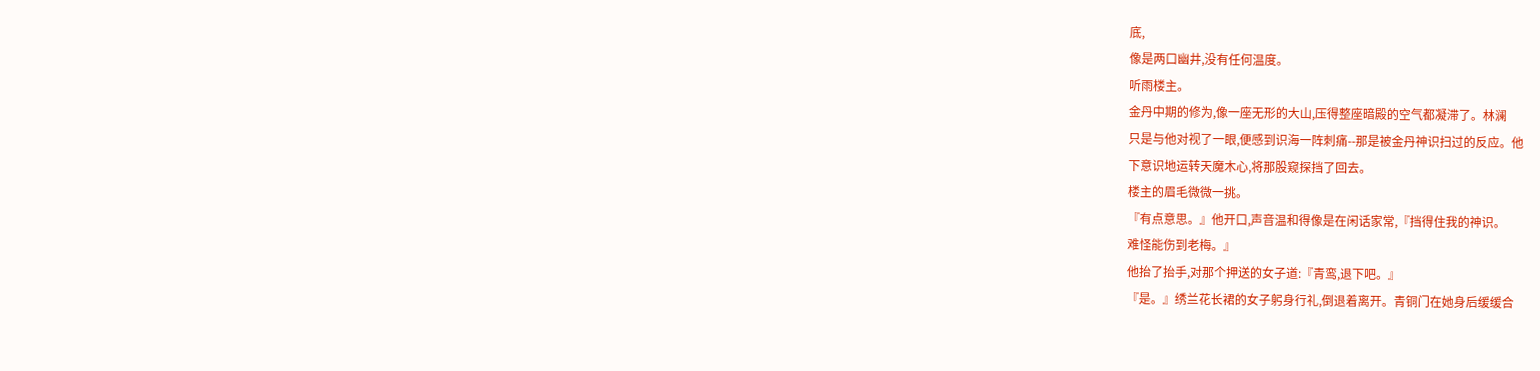底,
像是两口幽井,没有任何温度。
听雨楼主。
金丹中期的修为,像一座无形的大山,压得整座暗殿的空气都凝滞了。林澜
只是与他对视了一眼,便感到识海一阵刺痛--那是被金丹神识扫过的反应。他
下意识地运转天魔木心,将那股窥探挡了回去。
楼主的眉毛微微一挑。
『有点意思。』他开口,声音温和得像是在闲话家常,『挡得住我的神识。
难怪能伤到老梅。』
他抬了抬手,对那个押送的女子道:『青鸾,退下吧。』
『是。』绣兰花长裙的女子躬身行礼,倒退着离开。青铜门在她身后缓缓合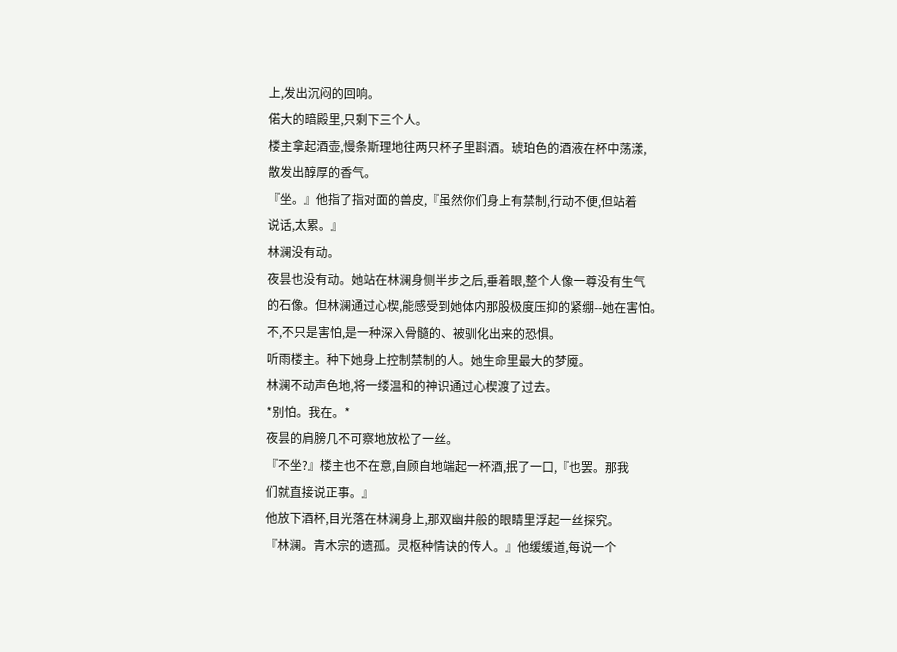上,发出沉闷的回响。
偌大的暗殿里,只剩下三个人。
楼主拿起酒壶,慢条斯理地往两只杯子里斟酒。琥珀色的酒液在杯中荡漾,
散发出醇厚的香气。
『坐。』他指了指对面的兽皮,『虽然你们身上有禁制,行动不便,但站着
说话,太累。』
林澜没有动。
夜昙也没有动。她站在林澜身侧半步之后,垂着眼,整个人像一尊没有生气
的石像。但林澜通过心楔,能感受到她体内那股极度压抑的紧绷--她在害怕。
不,不只是害怕,是一种深入骨髓的、被驯化出来的恐惧。
听雨楼主。种下她身上控制禁制的人。她生命里最大的梦魇。
林澜不动声色地,将一缕温和的神识通过心楔渡了过去。
*别怕。我在。*
夜昙的肩膀几不可察地放松了一丝。
『不坐?』楼主也不在意,自顾自地端起一杯酒,抿了一口,『也罢。那我
们就直接说正事。』
他放下酒杯,目光落在林澜身上,那双幽井般的眼睛里浮起一丝探究。
『林澜。青木宗的遗孤。灵枢种情诀的传人。』他缓缓道,每说一个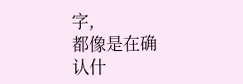字,
都像是在确认什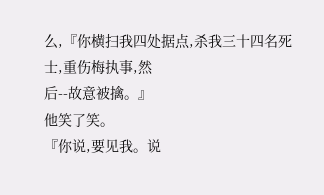么,『你横扫我四处据点,杀我三十四名死士,重伤梅执事,然
后--故意被擒。』
他笑了笑。
『你说,要见我。说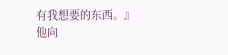有我想要的东西。』他向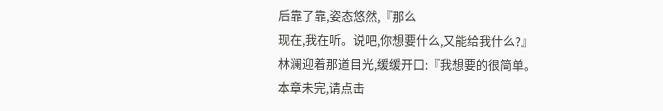后靠了靠,姿态悠然,『那么
现在,我在听。说吧,你想要什么,又能给我什么?』
林澜迎着那道目光,缓缓开口:『我想要的很简单。
本章未完,请点击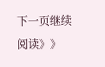下一页继续阅读》》